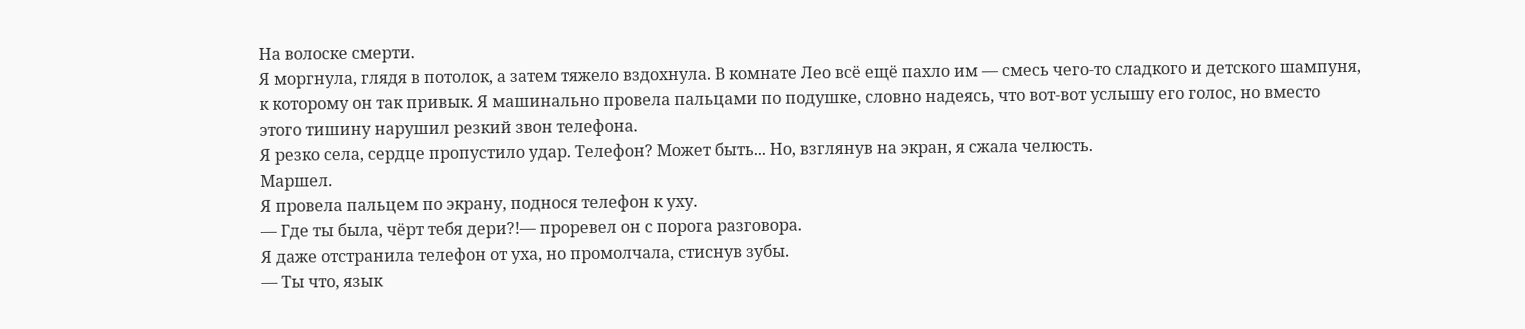На волоске смерти.
Я моргнула, глядя в потолок, а затем тяжело вздохнула. В комнате Лео всё ещё пахло им — смесь чего-то сладкого и детского шампуня, к которому он так привык. Я машинально провела пальцами по подушке, словно надеясь, что вот-вот услышу его голос, но вместо этого тишину нарушил резкий звон телефона.
Я резко села, сердце пропустило удар. Телефон? Может быть... Но, взглянув на экран, я сжала челюсть.
Маршел.
Я провела пальцем по экрану, поднося телефон к уху.
— Где ты была, чёрт тебя дери?!— проревел он с порога разговора.
Я даже отстранила телефон от уха, но промолчала, стиснув зубы.
— Ты что, язык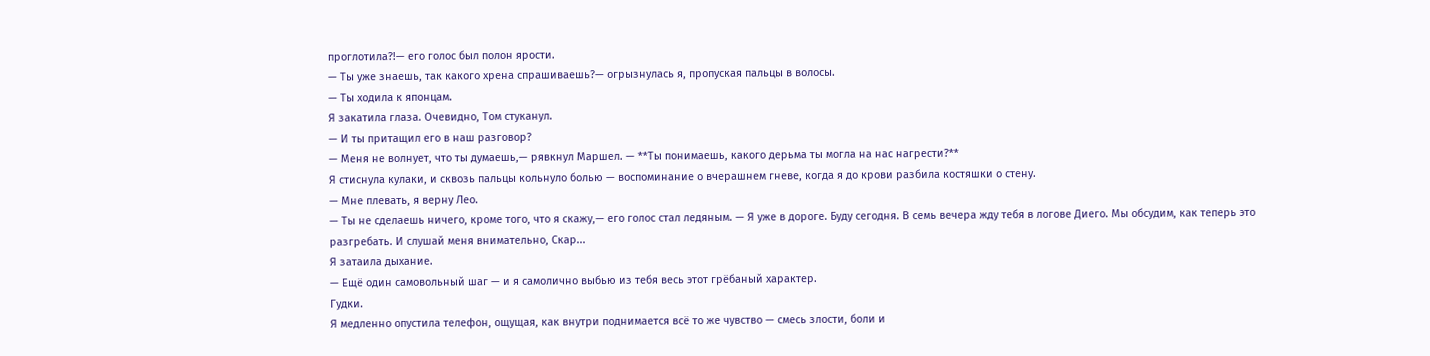проглотила?!— его голос был полон ярости.
— Ты уже знаешь, так какого хрена спрашиваешь?— огрызнулась я, пропуская пальцы в волосы.
— Ты ходила к японцам.
Я закатила глаза. Очевидно, Том стуканул.
— И ты притащил его в наш разговор?
— Меня не волнует, что ты думаешь,— рявкнул Маршел. — **Ты понимаешь, какого дерьма ты могла на нас нагрести?**
Я стиснула кулаки, и сквозь пальцы кольнуло болью — воспоминание о вчерашнем гневе, когда я до крови разбила костяшки о стену.
— Мне плевать, я верну Лео.
— Ты не сделаешь ничего, кроме того, что я скажу,— его голос стал ледяным. — Я уже в дороге. Буду сегодня. В семь вечера жду тебя в логове Диего. Мы обсудим, как теперь это разгребать. И слушай меня внимательно, Скар...
Я затаила дыхание.
— Ещё один самовольный шаг — и я самолично выбью из тебя весь этот грёбаный характер.
Гудки.
Я медленно опустила телефон, ощущая, как внутри поднимается всё то же чувство — смесь злости, боли и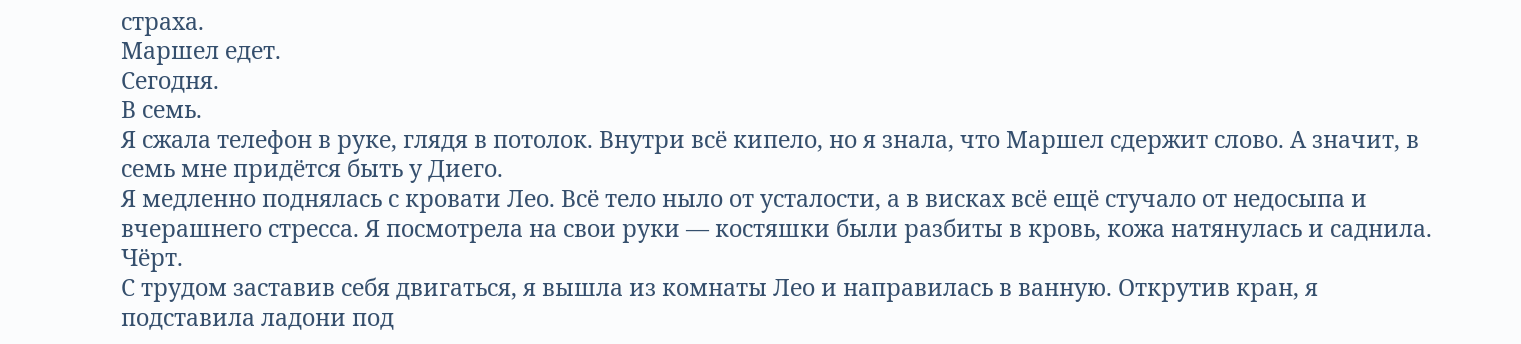страха.
Маршел едет.
Сегодня.
В семь.
Я сжала телефон в руке, глядя в потолок. Внутри всё кипело, но я знала, что Маршел сдержит слово. А значит, в семь мне придётся быть у Диего.
Я медленно поднялась с кровати Лео. Всё тело ныло от усталости, а в висках всё ещё стучало от недосыпа и вчерашнего стресса. Я посмотрела на свои руки — костяшки были разбиты в кровь, кожа натянулась и саднила.
Чёрт.
С трудом заставив себя двигаться, я вышла из комнаты Лео и направилась в ванную. Открутив кран, я подставила ладони под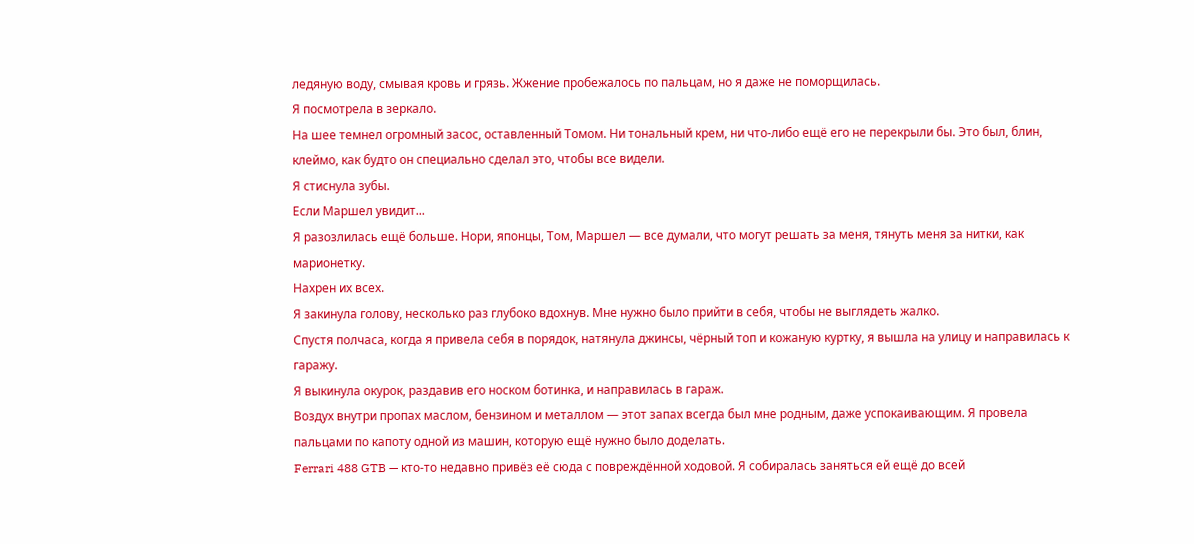ледяную воду, смывая кровь и грязь. Жжение пробежалось по пальцам, но я даже не поморщилась.
Я посмотрела в зеркало.
На шее темнел огромный засос, оставленный Томом. Ни тональный крем, ни что-либо ещё его не перекрыли бы. Это был, блин, клеймо, как будто он специально сделал это, чтобы все видели.
Я стиснула зубы.
Если Маршел увидит...
Я разозлилась ещё больше. Нори, японцы, Том, Маршел — все думали, что могут решать за меня, тянуть меня за нитки, как марионетку.
Нахрен их всех.
Я закинула голову, несколько раз глубоко вдохнув. Мне нужно было прийти в себя, чтобы не выглядеть жалко.
Спустя полчаса, когда я привела себя в порядок, натянула джинсы, чёрный топ и кожаную куртку, я вышла на улицу и направилась к гаражу.
Я выкинула окурок, раздавив его носком ботинка, и направилась в гараж.
Воздух внутри пропах маслом, бензином и металлом — этот запах всегда был мне родным, даже успокаивающим. Я провела пальцами по капоту одной из машин, которую ещё нужно было доделать.
Ferrari 488 GTB — кто-то недавно привёз её сюда с повреждённой ходовой. Я собиралась заняться ей ещё до всей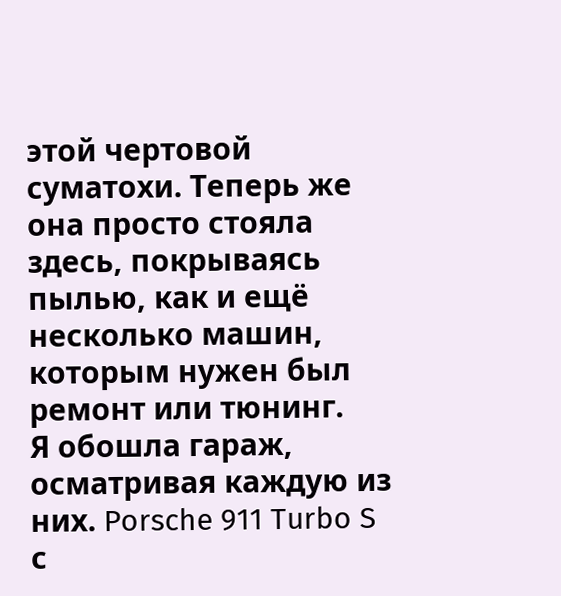этой чертовой суматохи. Теперь же она просто стояла здесь, покрываясь пылью, как и ещё несколько машин, которым нужен был ремонт или тюнинг.
Я обошла гараж, осматривая каждую из них. Porsche 911 Turbo S с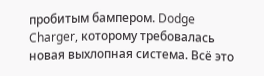пробитым бампером. Dodge Charger, которому требовалась новая выхлопная система. Всё это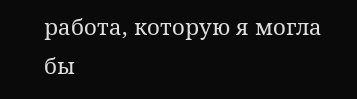работа, которую я могла бы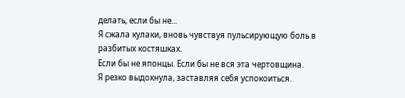делать, если бы не...
Я сжала кулаки, вновь чувствуя пульсирующую боль в разбитых костяшках.
Если бы не японцы. Если бы не вся эта чертовщина.
Я резко выдохнула, заставляя себя успокоиться.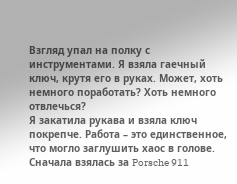Взгляд упал на полку с инструментами. Я взяла гаечный ключ, крутя его в руках. Может, хоть немного поработать? Хоть немного отвлечься?
Я закатила рукава и взяла ключ покрепче. Работа – это единственное, что могло заглушить хаос в голове.
Сначала взялась за Porsche 911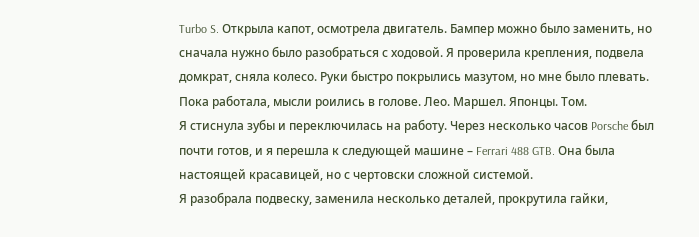Turbo S. Открыла капот, осмотрела двигатель. Бампер можно было заменить, но сначала нужно было разобраться с ходовой. Я проверила крепления, подвела домкрат, сняла колесо. Руки быстро покрылись мазутом, но мне было плевать.
Пока работала, мысли роились в голове. Лео. Маршел. Японцы. Том.
Я стиснула зубы и переключилась на работу. Через несколько часов Porsche был почти готов, и я перешла к следующей машине – Ferrari 488 GTB. Она была настоящей красавицей, но с чертовски сложной системой.
Я разобрала подвеску, заменила несколько деталей, прокрутила гайки,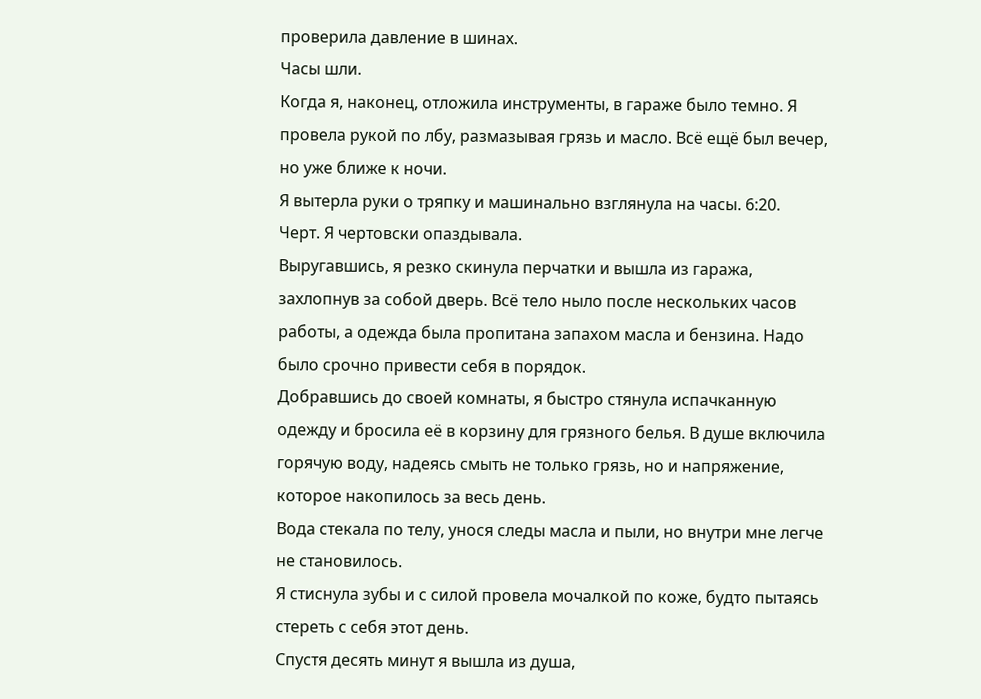проверила давление в шинах.
Часы шли.
Когда я, наконец, отложила инструменты, в гараже было темно. Я провела рукой по лбу, размазывая грязь и масло. Всё ещё был вечер, но уже ближе к ночи.
Я вытерла руки о тряпку и машинально взглянула на часы. 6:20.
Черт. Я чертовски опаздывала.
Выругавшись, я резко скинула перчатки и вышла из гаража, захлопнув за собой дверь. Всё тело ныло после нескольких часов работы, а одежда была пропитана запахом масла и бензина. Надо было срочно привести себя в порядок.
Добравшись до своей комнаты, я быстро стянула испачканную одежду и бросила её в корзину для грязного белья. В душе включила горячую воду, надеясь смыть не только грязь, но и напряжение, которое накопилось за весь день.
Вода стекала по телу, унося следы масла и пыли, но внутри мне легче не становилось.
Я стиснула зубы и с силой провела мочалкой по коже, будто пытаясь стереть с себя этот день.
Спустя десять минут я вышла из душа,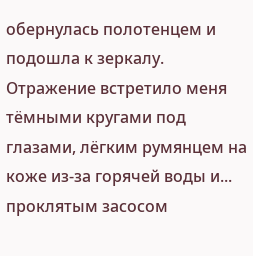обернулась полотенцем и подошла к зеркалу. Отражение встретило меня тёмными кругами под глазами, лёгким румянцем на коже из-за горячей воды и... проклятым засосом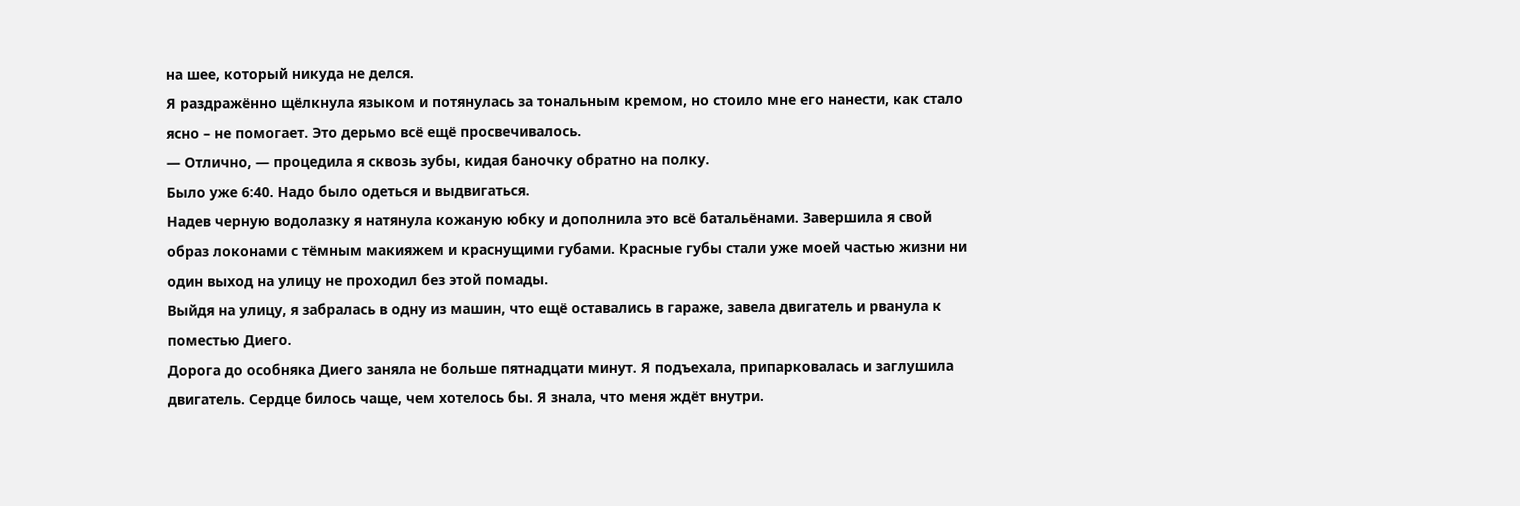на шее, который никуда не делся.
Я раздражённо щёлкнула языком и потянулась за тональным кремом, но стоило мне его нанести, как стало ясно – не помогает. Это дерьмо всё ещё просвечивалось.
— Отлично, — процедила я сквозь зубы, кидая баночку обратно на полку.
Было уже 6:40. Надо было одеться и выдвигаться.
Надев черную водолазку я натянула кожаную юбку и дополнила это всё батальёнами. Завершила я свой образ локонами с тёмным макияжем и краснущими губами. Красные губы стали уже моей частью жизни ни один выход на улицу не проходил без этой помады.
Выйдя на улицу, я забралась в одну из машин, что ещё оставались в гараже, завела двигатель и рванула к поместью Диего.
Дорога до особняка Диего заняла не больше пятнадцати минут. Я подъехала, припарковалась и заглушила двигатель. Сердце билось чаще, чем хотелось бы. Я знала, что меня ждёт внутри.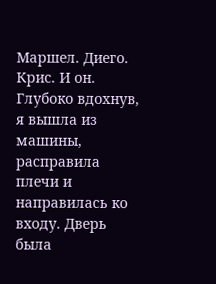Маршел. Диего. Крис. И он.
Глубоко вдохнув, я вышла из машины, расправила плечи и направилась ко входу. Дверь была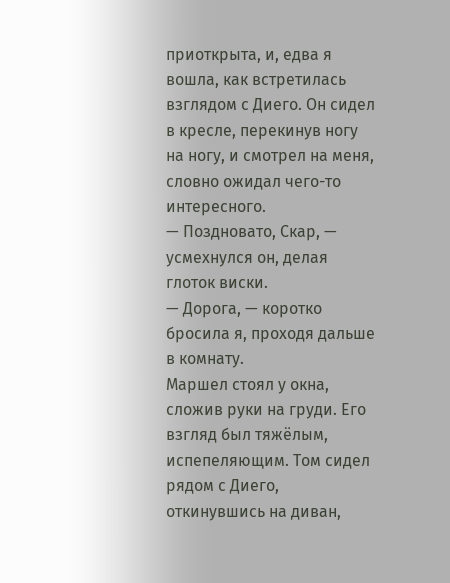приоткрыта, и, едва я вошла, как встретилась взглядом с Диего. Он сидел в кресле, перекинув ногу на ногу, и смотрел на меня, словно ожидал чего-то интересного.
— Поздновато, Скар, — усмехнулся он, делая глоток виски.
— Дорога, — коротко бросила я, проходя дальше в комнату.
Маршел стоял у окна, сложив руки на груди. Его взгляд был тяжёлым, испепеляющим. Том сидел рядом с Диего, откинувшись на диван,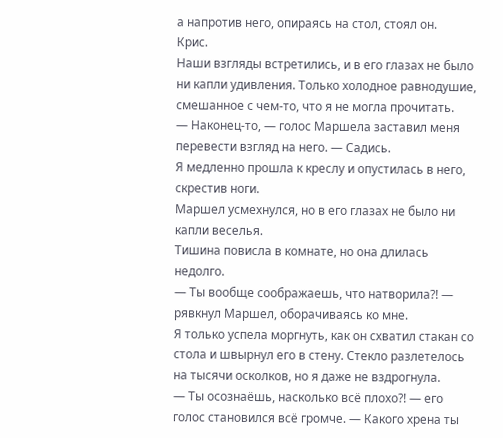а напротив него, опираясь на стол, стоял он.
Крис.
Наши взгляды встретились, и в его глазах не было ни капли удивления. Только холодное равнодушие, смешанное с чем-то, что я не могла прочитать.
— Наконец-то, — голос Маршела заставил меня перевести взгляд на него. — Садись.
Я медленно прошла к креслу и опустилась в него, скрестив ноги.
Маршел усмехнулся, но в его глазах не было ни капли веселья.
Тишина повисла в комнате, но она длилась недолго.
— Ты вообще соображаешь, что натворила?! — рявкнул Маршел, оборачиваясь ко мне.
Я только успела моргнуть, как он схватил стакан со стола и швырнул его в стену. Стекло разлетелось на тысячи осколков, но я даже не вздрогнула.
— Ты осознаёшь, насколько всё плохо?! — его голос становился всё громче. — Какого хрена ты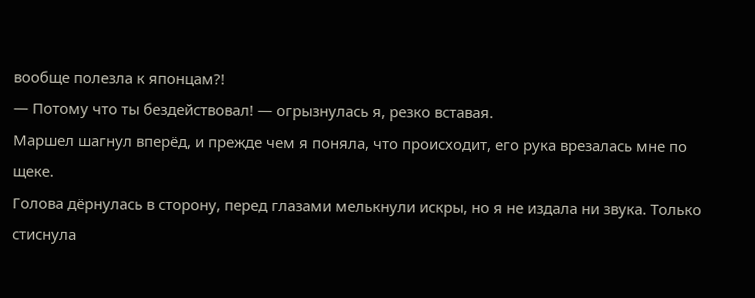вообще полезла к японцам?!
— Потому что ты бездействовал! — огрызнулась я, резко вставая.
Маршел шагнул вперёд, и прежде чем я поняла, что происходит, его рука врезалась мне по щеке.
Голова дёрнулась в сторону, перед глазами мелькнули искры, но я не издала ни звука. Только стиснула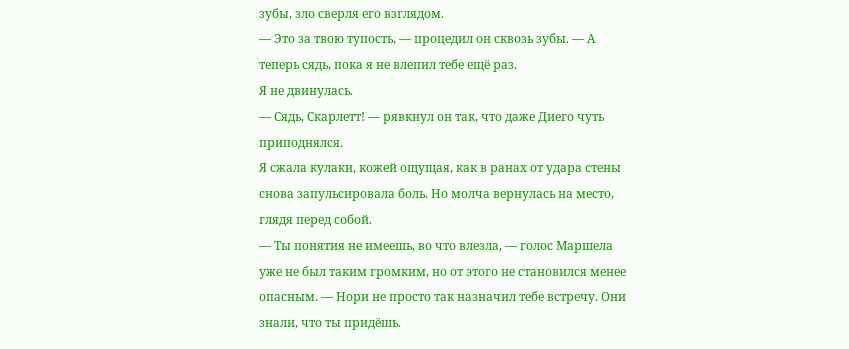зубы, зло сверля его взглядом.
— Это за твою тупость, — процедил он сквозь зубы. — А теперь сядь, пока я не влепил тебе ещё раз.
Я не двинулась.
— Сядь, Скарлетт! — рявкнул он так, что даже Диего чуть приподнялся.
Я сжала кулаки, кожей ощущая, как в ранах от удара стены снова запульсировала боль. Но молча вернулась на место, глядя перед собой.
— Ты понятия не имеешь, во что влезла, — голос Маршела уже не был таким громким, но от этого не становился менее опасным. — Нори не просто так назначил тебе встречу. Они знали, что ты придёшь.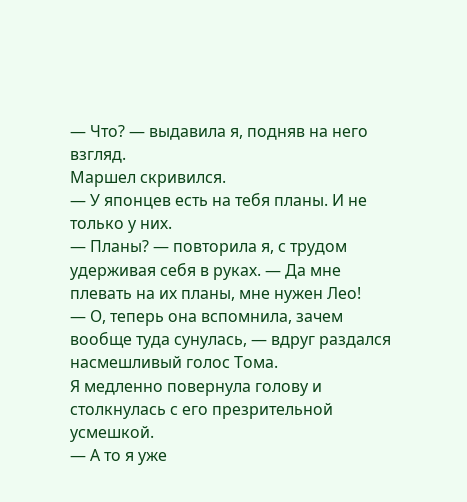— Что? — выдавила я, подняв на него взгляд.
Маршел скривился.
— У японцев есть на тебя планы. И не только у них.
— Планы? — повторила я, с трудом удерживая себя в руках. — Да мне плевать на их планы, мне нужен Лео!
— О, теперь она вспомнила, зачем вообще туда сунулась, — вдруг раздался насмешливый голос Тома.
Я медленно повернула голову и столкнулась с его презрительной усмешкой.
— А то я уже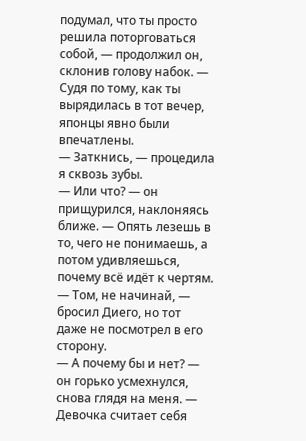подумал, что ты просто решила поторговаться собой, — продолжил он, склонив голову набок. — Судя по тому, как ты вырядилась в тот вечер, японцы явно были впечатлены.
— Заткнись, — процедила я сквозь зубы.
— Или что? — он прищурился, наклоняясь ближе. — Опять лезешь в то, чего не понимаешь, а потом удивляешься, почему всё идёт к чертям.
— Том, не начинай, — бросил Диего, но тот даже не посмотрел в его сторону.
— А почему бы и нет? — он горько усмехнулся, снова глядя на меня. — Девочка считает себя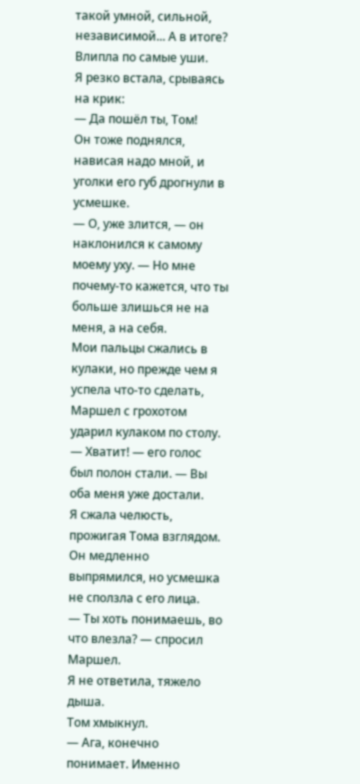такой умной, сильной, независимой... А в итоге? Влипла по самые уши.
Я резко встала, срываясь на крик:
— Да пошёл ты, Том!
Он тоже поднялся, нависая надо мной, и уголки его губ дрогнули в усмешке.
— О, уже злится, — он наклонился к самому моему уху. — Но мне почему-то кажется, что ты больше злишься не на меня, а на себя.
Мои пальцы сжались в кулаки, но прежде чем я успела что-то сделать, Маршел с грохотом ударил кулаком по столу.
— Хватит! — его голос был полон стали. — Вы оба меня уже достали.
Я сжала челюсть, прожигая Тома взглядом.
Он медленно выпрямился, но усмешка не сползла с его лица.
— Ты хоть понимаешь, во что влезла? — спросил Маршел.
Я не ответила, тяжело дыша.
Том хмыкнул.
— Ага, конечно понимает. Именно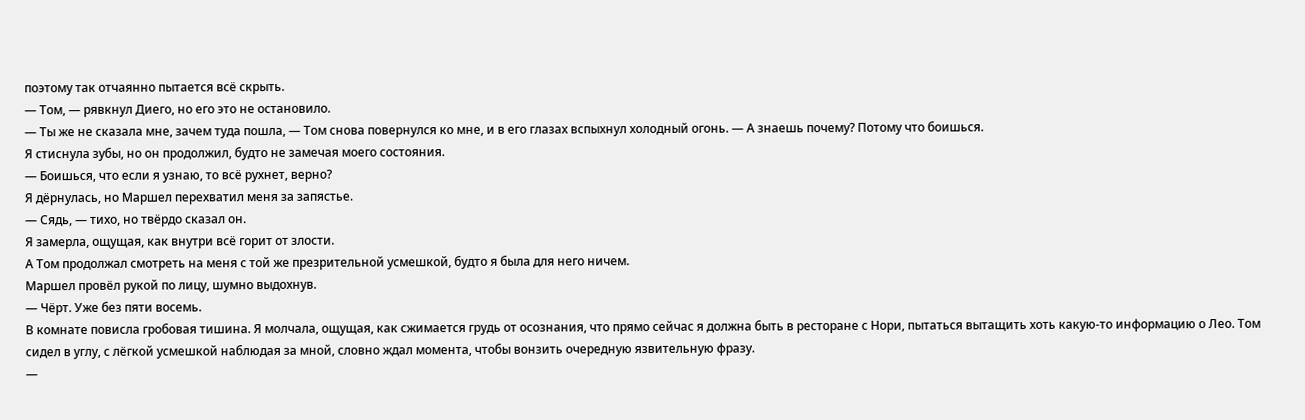поэтому так отчаянно пытается всё скрыть.
— Том, — рявкнул Диего, но его это не остановило.
— Ты же не сказала мне, зачем туда пошла, — Том снова повернулся ко мне, и в его глазах вспыхнул холодный огонь. — А знаешь почему? Потому что боишься.
Я стиснула зубы, но он продолжил, будто не замечая моего состояния.
— Боишься, что если я узнаю, то всё рухнет, верно?
Я дёрнулась, но Маршел перехватил меня за запястье.
— Сядь, — тихо, но твёрдо сказал он.
Я замерла, ощущая, как внутри всё горит от злости.
А Том продолжал смотреть на меня с той же презрительной усмешкой, будто я была для него ничем.
Маршел провёл рукой по лицу, шумно выдохнув.
— Чёрт. Уже без пяти восемь.
В комнате повисла гробовая тишина. Я молчала, ощущая, как сжимается грудь от осознания, что прямо сейчас я должна быть в ресторане с Нори, пытаться вытащить хоть какую-то информацию о Лео. Том сидел в углу, с лёгкой усмешкой наблюдая за мной, словно ждал момента, чтобы вонзить очередную язвительную фразу.
—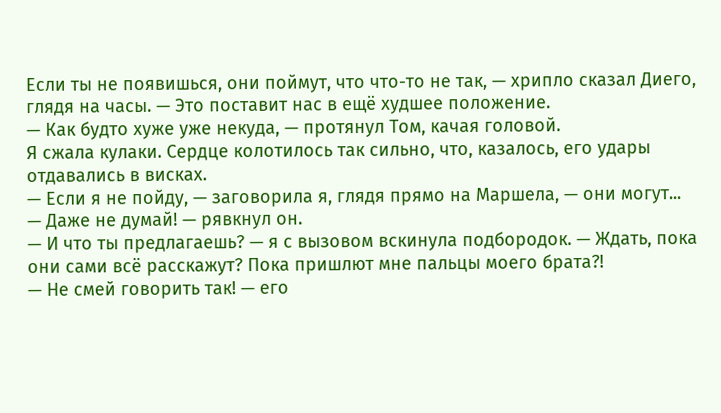Если ты не появишься, они поймут, что что-то не так, — хрипло сказал Диего, глядя на часы. — Это поставит нас в ещё худшее положение.
— Как будто хуже уже некуда, — протянул Том, качая головой.
Я сжала кулаки. Сердце колотилось так сильно, что, казалось, его удары отдавались в висках.
— Если я не пойду, — заговорила я, глядя прямо на Маршела, — они могут...
— Даже не думай! — рявкнул он.
— И что ты предлагаешь? — я с вызовом вскинула подбородок. — Ждать, пока они сами всё расскажут? Пока пришлют мне пальцы моего брата?!
— Не смей говорить так! — его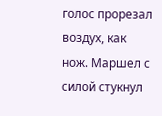голос прорезал воздух, как нож. Маршел с силой стукнул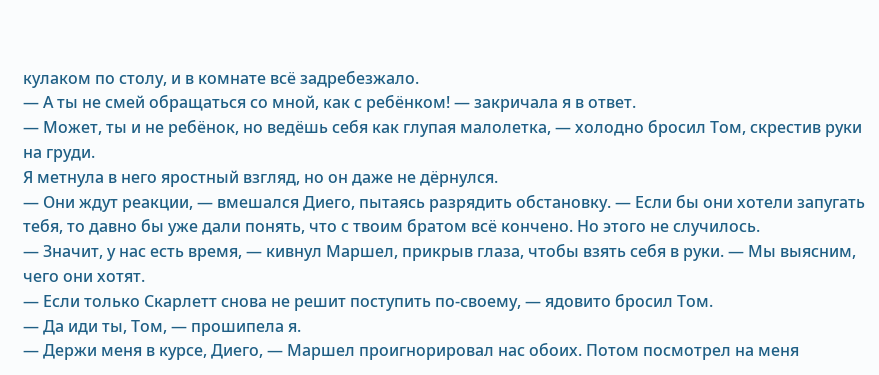кулаком по столу, и в комнате всё задребезжало.
— А ты не смей обращаться со мной, как с ребёнком! — закричала я в ответ.
— Может, ты и не ребёнок, но ведёшь себя как глупая малолетка, — холодно бросил Том, скрестив руки на груди.
Я метнула в него яростный взгляд, но он даже не дёрнулся.
— Они ждут реакции, — вмешался Диего, пытаясь разрядить обстановку. — Если бы они хотели запугать тебя, то давно бы уже дали понять, что с твоим братом всё кончено. Но этого не случилось.
— Значит, у нас есть время, — кивнул Маршел, прикрыв глаза, чтобы взять себя в руки. — Мы выясним, чего они хотят.
— Если только Скарлетт снова не решит поступить по-своему, — ядовито бросил Том.
— Да иди ты, Том, — прошипела я.
— Держи меня в курсе, Диего, — Маршел проигнорировал нас обоих. Потом посмотрел на меня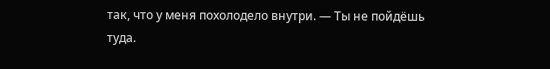так, что у меня похолодело внутри. — Ты не пойдёшь туда.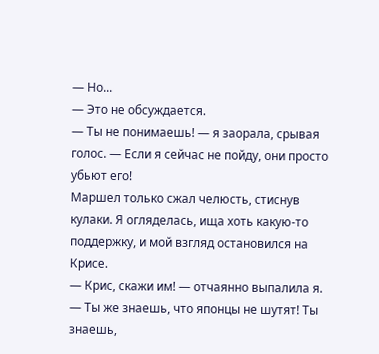— Но...
— Это не обсуждается.
— Ты не понимаешь! — я заорала, срывая голос. — Если я сейчас не пойду, они просто убьют его!
Маршел только сжал челюсть, стиснув кулаки. Я огляделась, ища хоть какую-то поддержку, и мой взгляд остановился на Крисе.
— Крис, скажи им! — отчаянно выпалила я. — Ты же знаешь, что японцы не шутят! Ты знаешь,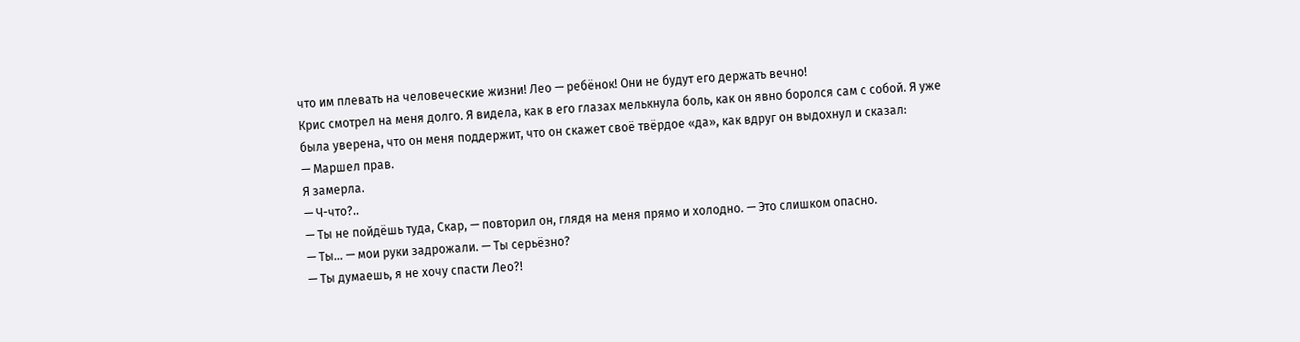что им плевать на человеческие жизни! Лео — ребёнок! Они не будут его держать вечно!
Крис смотрел на меня долго. Я видела, как в его глазах мелькнула боль, как он явно боролся сам с собой. Я уже была уверена, что он меня поддержит, что он скажет своё твёрдое «да», как вдруг он выдохнул и сказал:
— Маршел прав.
Я замерла.
— Ч-что?..
— Ты не пойдёшь туда, Скар, — повторил он, глядя на меня прямо и холодно. — Это слишком опасно.
— Ты... — мои руки задрожали. — Ты серьёзно?
— Ты думаешь, я не хочу спасти Лео?!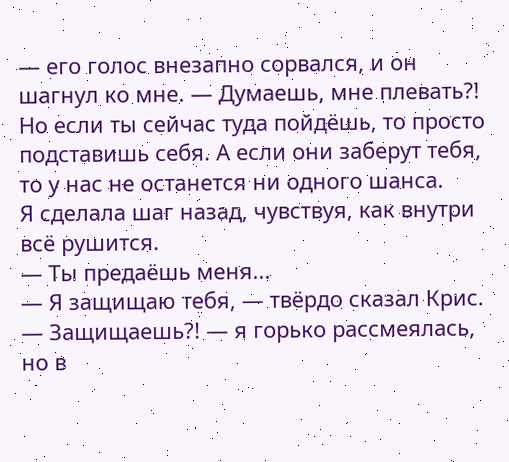— его голос внезапно сорвался, и он шагнул ко мне. — Думаешь, мне плевать?! Но если ты сейчас туда пойдёшь, то просто подставишь себя. А если они заберут тебя, то у нас не останется ни одного шанса.
Я сделала шаг назад, чувствуя, как внутри всё рушится.
— Ты предаёшь меня...
— Я защищаю тебя, — твёрдо сказал Крис.
— Защищаешь?! — я горько рассмеялась, но в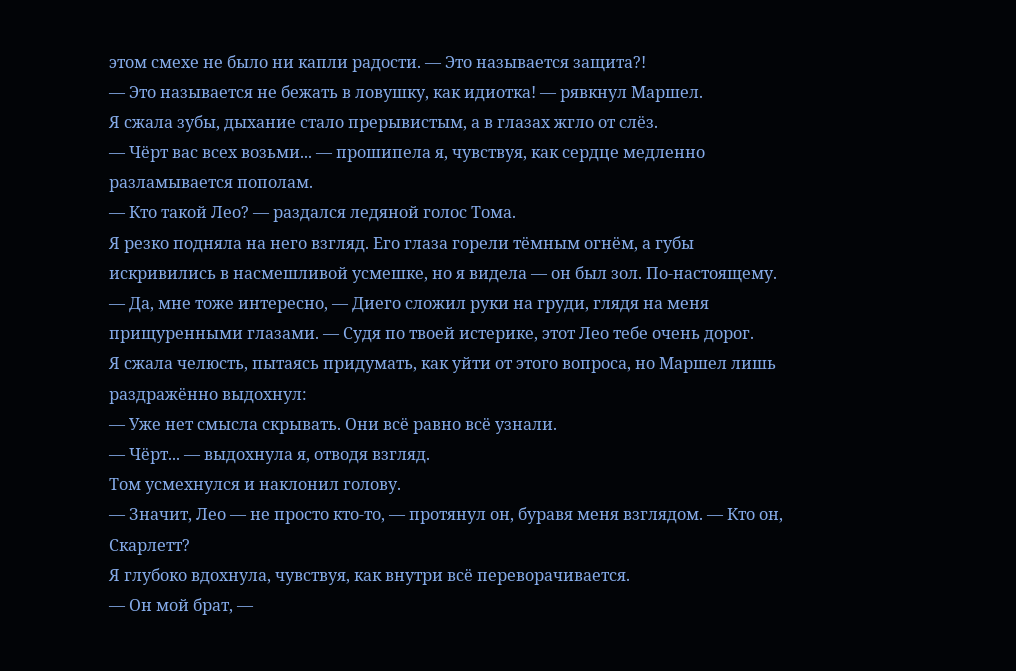этом смехе не было ни капли радости. — Это называется защита?!
— Это называется не бежать в ловушку, как идиотка! — рявкнул Маршел.
Я сжала зубы, дыхание стало прерывистым, а в глазах жгло от слёз.
— Чёрт вас всех возьми... — прошипела я, чувствуя, как сердце медленно разламывается пополам.
— Кто такой Лео? — раздался ледяной голос Тома.
Я резко подняла на него взгляд. Его глаза горели тёмным огнём, а губы искривились в насмешливой усмешке, но я видела — он был зол. По-настоящему.
— Да, мне тоже интересно, — Диего сложил руки на груди, глядя на меня прищуренными глазами. — Судя по твоей истерике, этот Лео тебе очень дорог.
Я сжала челюсть, пытаясь придумать, как уйти от этого вопроса, но Маршел лишь раздражённо выдохнул:
— Уже нет смысла скрывать. Они всё равно всё узнали.
— Чёрт... — выдохнула я, отводя взгляд.
Том усмехнулся и наклонил голову.
— Значит, Лео — не просто кто-то, — протянул он, буравя меня взглядом. — Кто он, Скарлетт?
Я глубоко вдохнула, чувствуя, как внутри всё переворачивается.
— Он мой брат, —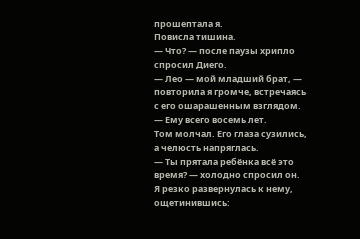прошептала я.
Повисла тишина.
— Что? — после паузы хрипло спросил Диего.
— Лео — мой младший брат, — повторила я громче, встречаясь с его ошарашенным взглядом. — Ему всего восемь лет.
Том молчал. Его глаза сузились, а челюсть напряглась.
— Ты прятала ребёнка всё это время? — холодно спросил он.
Я резко развернулась к нему, ощетинившись: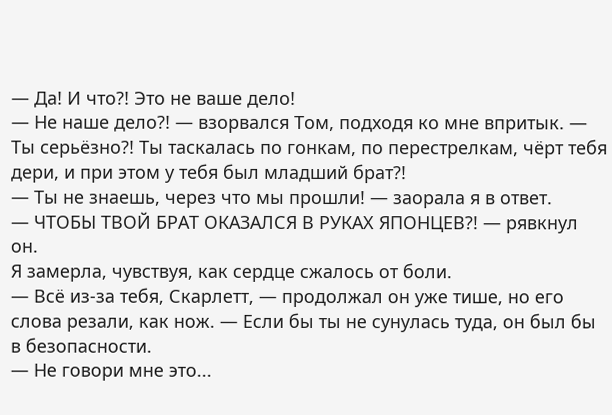— Да! И что?! Это не ваше дело!
— Не наше дело?! — взорвался Том, подходя ко мне впритык. — Ты серьёзно?! Ты таскалась по гонкам, по перестрелкам, чёрт тебя дери, и при этом у тебя был младший брат?!
— Ты не знаешь, через что мы прошли! — заорала я в ответ.
— ЧТОБЫ ТВОЙ БРАТ ОКАЗАЛСЯ В РУКАХ ЯПОНЦЕВ?! — рявкнул он.
Я замерла, чувствуя, как сердце сжалось от боли.
— Всё из-за тебя, Скарлетт, — продолжал он уже тише, но его слова резали, как нож. — Если бы ты не сунулась туда, он был бы в безопасности.
— Не говори мне это...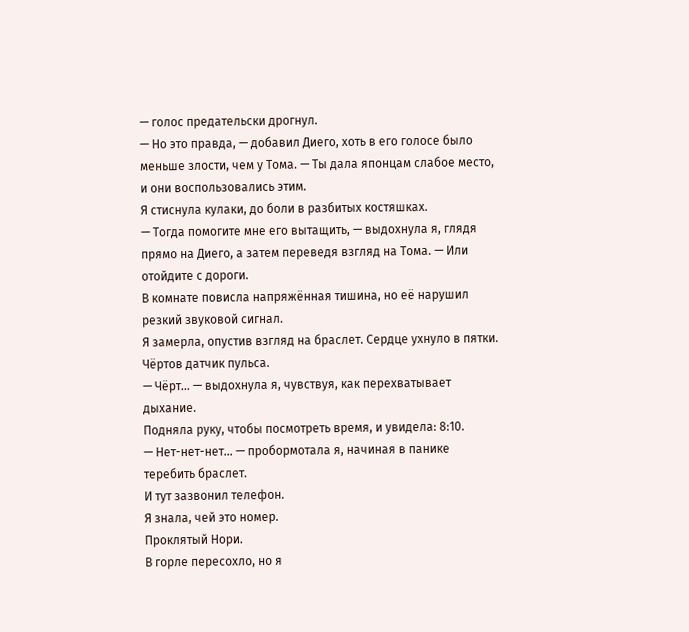— голос предательски дрогнул.
— Но это правда, — добавил Диего, хоть в его голосе было меньше злости, чем у Тома. — Ты дала японцам слабое место, и они воспользовались этим.
Я стиснула кулаки, до боли в разбитых костяшках.
— Тогда помогите мне его вытащить, — выдохнула я, глядя прямо на Диего, а затем переведя взгляд на Тома. — Или отойдите с дороги.
В комнате повисла напряжённая тишина, но её нарушил резкий звуковой сигнал.
Я замерла, опустив взгляд на браслет. Сердце ухнуло в пятки. Чёртов датчик пульса.
— Чёрт... — выдохнула я, чувствуя, как перехватывает дыхание.
Подняла руку, чтобы посмотреть время, и увидела: 8:10.
— Нет-нет-нет... — пробормотала я, начиная в панике теребить браслет.
И тут зазвонил телефон.
Я знала, чей это номер.
Проклятый Нори.
В горле пересохло, но я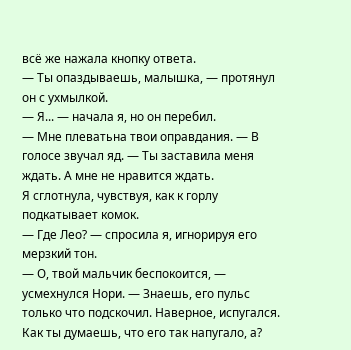всё же нажала кнопку ответа.
— Ты опаздываешь, малышка, — протянул он с ухмылкой.
— Я... — начала я, но он перебил.
— Мне плеватьна твои оправдания. — В голосе звучал яд. — Ты заставила меня ждать. А мне не нравится ждать.
Я сглотнула, чувствуя, как к горлу подкатывает комок.
— Где Лео? — спросила я, игнорируя его мерзкий тон.
— О, твой мальчик беспокоится, — усмехнулся Нори. — Знаешь, его пульс только что подскочил. Наверное, испугался. Как ты думаешь, что его так напугало, а?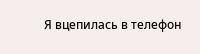Я вцепилась в телефон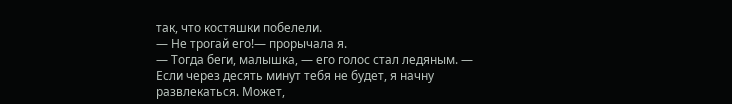так, что костяшки побелели.
— Не трогай его!— прорычала я.
— Тогда беги, малышка, — его голос стал ледяным. — Если через десять минут тебя не будет, я начну развлекаться. Может,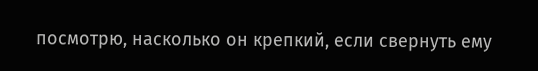посмотрю, насколько он крепкий, если свернуть ему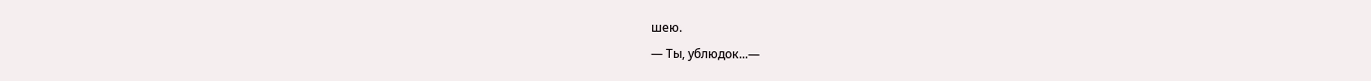шею.
— Ты, ублюдок...—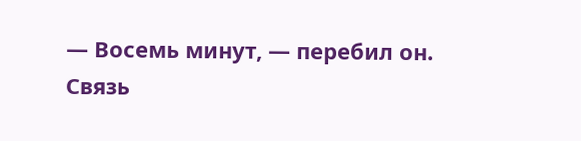— Восемь минут, — перебил он.
Связь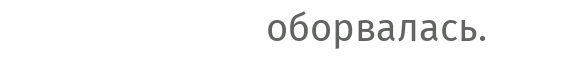оборвалась.